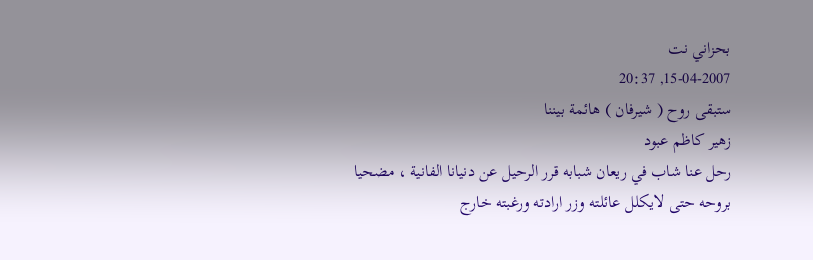بحزاني نت
15-04-2007, 20:37
ستبقى روح ( شيرفان ) هائمة بيننا
زهير كاظم عبود
رحل عنا شاب في ريعان شبابه قرر الرحيل عن دنيانا الفانية ، مضحيا بروحه حتى لايكلل عائلته وزر ارادته ورغبته خارج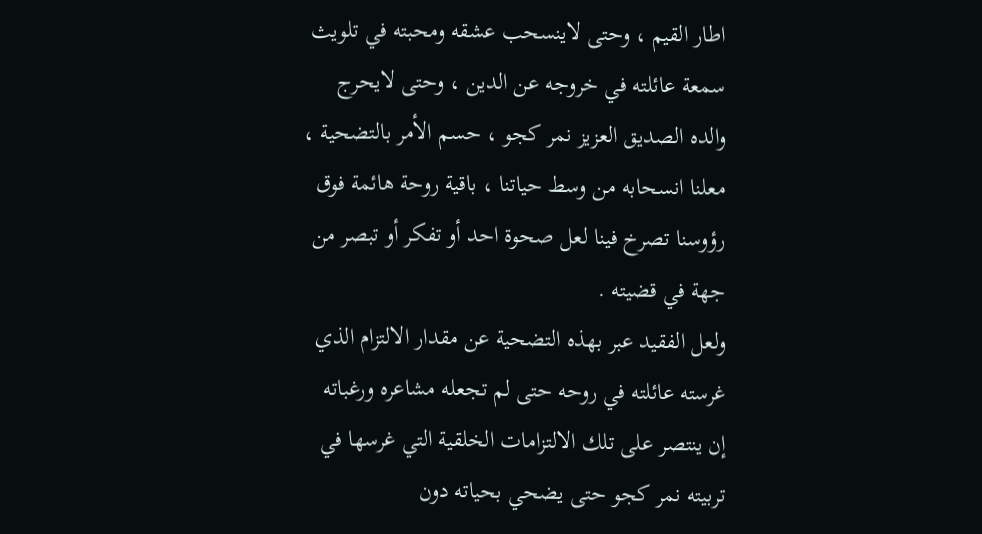اطار القيم ، وحتى لاينسحب عشقه ومحبته في تلويث سمعة عائلته في خروجه عن الدين ، وحتى لايحرج والده الصديق العزيز نمر كجو ، حسم الأمر بالتضحية ، معلنا انسحابه من وسط حياتنا ، باقية روحة هائمة فوق رؤوسنا تصرخ فينا لعل صحوة احد أو تفكر أو تبصر من جهة في قضيته .
ولعل الفقيد عبر بهذه التضحية عن مقدار الالتزام الذي غرسته عائلته في روحه حتى لم تجعله مشاعره ورغباته إن ينتصر على تلك الالتزامات الخلقية التي غرسها في تربيته نمر كجو حتى يضحي بحياته دون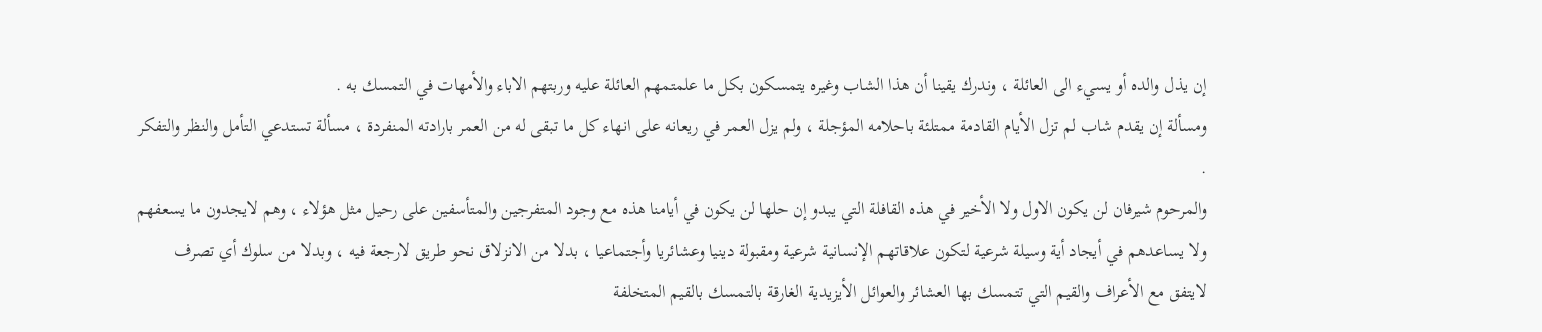إن يذل والده أو يسيء الى العائلة ، وندرك يقينا أن هذا الشاب وغيره يتمسكون بكل ما علمتمهم العائلة عليه وربتهم الاباء والأمهات في التمسك به .
ومسألة إن يقدم شاب لم تزل الأيام القادمة ممتلئة باحلامه المؤجلة ، ولم يزل العمر في ريعانه على انهاء كل ما تبقى له من العمر بارادته المنفردة ، مسألة تستدعي التأمل والنظر والتفكر .
والمرحوم شيرفان لن يكون الاول ولا الأخير في هذه القافلة التي يبدو إن حلها لن يكون في أيامنا هذه مع وجود المتفرجين والمتأسفين على رحيل مثل هؤلاء ، وهم لايجدون ما يسعفهم ولا يساعدهم في أيجاد أية وسيلة شرعية لتكون علاقاتهم الإنسانية شرعية ومقبولة دينيا وعشائريا وأجتماعيا ، بدلا من الانزلاق نحو طريق لارجعة فيه ، وبدلا من سلوك أي تصرف لايتفق مع الأعراف والقيم التي تتمسك بها العشائر والعوائل الأيزيدية الغارقة بالتمسك بالقيم المتخلفة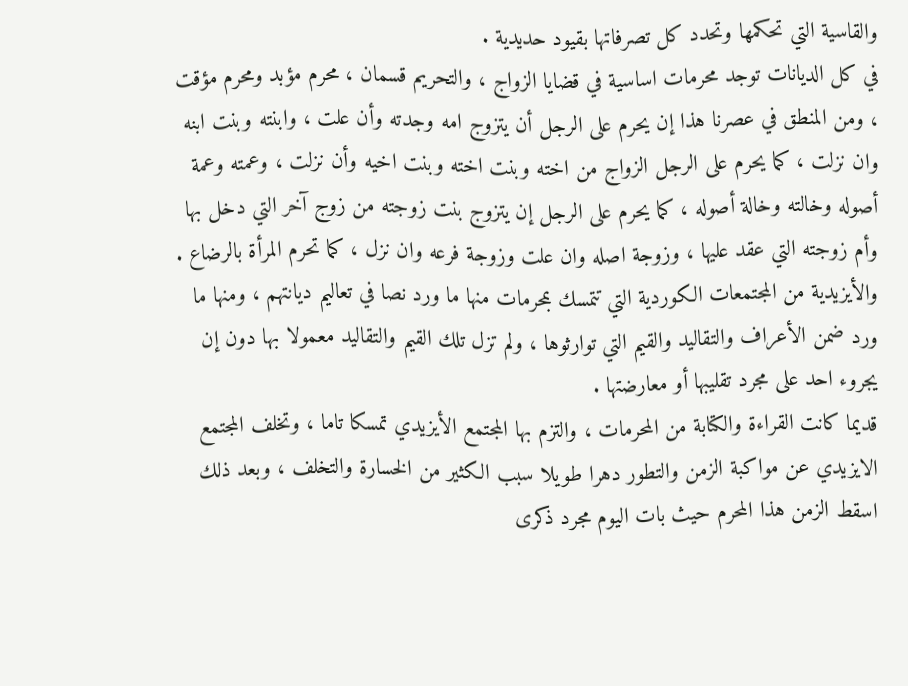والقاسية التي تحكمها وتحدد كل تصرفاتها بقيود حديدية .
في كل الديانات توجد محرمات اساسية في قضايا الزواج ، والتحريم قسمان ، محرم مؤبد ومحرم مؤقت ، ومن المنطق في عصرنا هذا إن يحرم على الرجل أن يتزوج امه وجدته وأن علت ، وابنته وبنت ابنه وان نزلت ، كما يحرم على الرجل الزواج من اخته وبنت اخته وبنت اخيه وأن نزلت ، وعمته وعمة أصوله وخالته وخالة أصوله ، كما يحرم على الرجل إن يتزوج بنت زوجته من زوج آخر التي دخل بها وأم زوجته التي عقد عليها ، وزوجة اصله وان علت وزوجة فرعه وان نزل ، كما تحرم المرأة بالرضاع .
والأيزيدية من المجتمعات الكوردية التي تتمسك بمحرمات منها ما ورد نصا في تعاليم ديانتهم ، ومنها ما ورد ضمن الأعراف والتقاليد والقيم التي توارثوها ، ولم تزل تلك القيم والتقاليد معمولا بها دون إن يجروء احد على مجرد تقليبها أو معارضتها .
قديما كانت القراءة والكتابة من المحرمات ، والتزم بها المجتمع الأيزيدي تمسكا تاما ، وتخلف المجتمع الايزيدي عن مواكبة الزمن والتطور دهرا طويلا سبب الكثير من الخسارة والتخلف ، وبعد ذلك اسقط الزمن هذا المحرم حيث بات اليوم مجرد ذكرى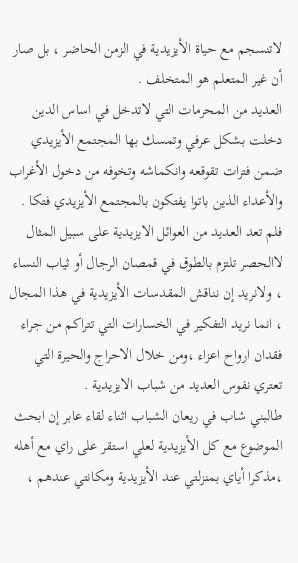لاتنسجم مع حياة الأيزيدية في الزمن الحاضر ، بل صار أن غير المتعلم هو المتخلف .
العديد من المحرمات التي لاتدخل في اساس الدين دخلت بشكل عرفي وتمسك بها المجتمع الأيزيدي ضمن فترات تقوقعه وانكماشه وتخوفه من دخول الأغراب والأعداء الذين باتوا يفتكون بالمجتمع الأيزيدي فتكا .
فلم تعد العديد من العوائل الايزيدية على سبيل المثال لاالحصر تلتزم بالطوق في قمصان الرجال أو ثياب النساء ، ولانريد إن نناقش المقدسات الأيزيدية في هذا المجال ، انما نريد التفكير في الخسارات التي تتراكم من جراء فقدان ارواح اعزاء ،ومن خلال الاحراج والحيرة التي تعتري نفوس العديد من شباب الايزيدية .
طالبني شاب في ريعان الشباب اثناء لقاء عابر إن ابحث الموضوع مع كل الأيزيدية لعلي استقر على راي مع أهله ،مذكرا أياي بمنزلتي عند الأيزيدية ومكانتي عندهم ،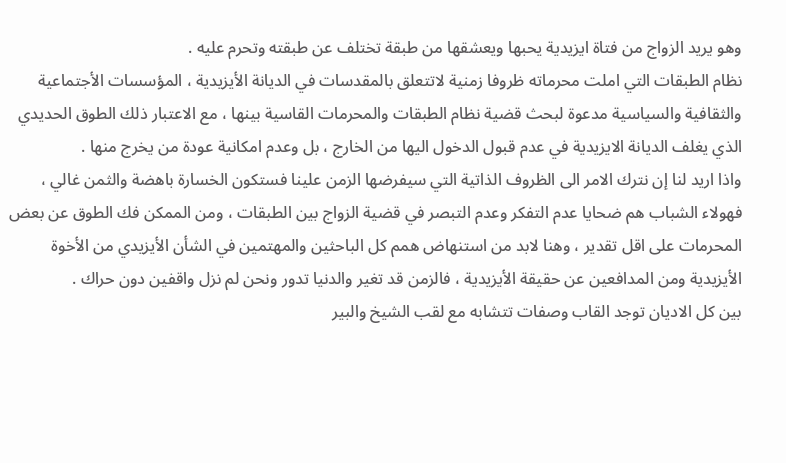وهو يريد الزواج من فتاة ايزيدية يحبها ويعشقها من طبقة تختلف عن طبقته وتحرم عليه .
نظام الطبقات التي املت محرماته ظروفا زمنية لاتتعلق بالمقدسات في الديانة الأيزيدية ، المؤسسات الأجتماعية والثقافية والسياسية مدعوة لبحث قضية نظام الطبقات والمحرمات القاسية بينها ، مع الاعتبار ذلك الطوق الحديدي الذي يغلف الديانة الايزيدية في عدم قبول الدخول اليها من الخارج ، بل وعدم امكانية عودة من يخرج منها .
واذا اريد لنا إن نترك الامر الى الظروف الذاتية التي سيفرضها الزمن علينا فستكون الخسارة باهضة والثمن غالي ، فهولاء الشباب هم ضحايا عدم التفكر وعدم التبصر في قضية الزواج بين الطبقات ، ومن الممكن فك الطوق عن بعض المحرمات على اقل تقدير ، وهنا لابد من استنهاض همم كل الباحثين والمهتمين في الشأن الأيزيدي من الأخوة الأيزيدية ومن المدافعين عن حقيقة الأيزيدية ، فالزمن قد تغير والدنيا تدور ونحن لم نزل واقفين دون حراك .
بين كل الاديان توجد القاب وصفات تتشابه مع لقب الشيخ والبير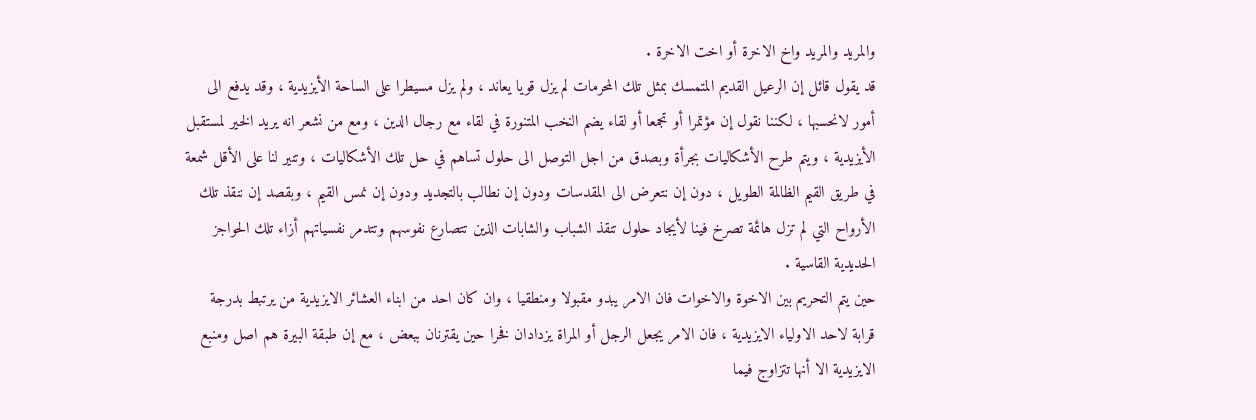والمريد والمريد واخ الاخرة أو اخت الاخرة .
قد يقول قائل إن الرعيل القديم المتمسك بمثل تلك المحرمات لم يزل قويا يعاند ، ولم يزل مسيطرا على الساحة الأيزيدية ، وقد يدفع الى أمور لانحسبها ، لكننا نقول إن مؤتمرا أو تجمعا أو لقاء يضم النخب المتنورة في لقاء مع رجال الدين ، ومع من نشعر انه يريد الخير لمستقبل الأيزيدية ، ويتم طرح الأشكاليات بجرأة وبصدق من اجل التوصل الى حلول تساهم في حل تلك الأشكاليات ، وتنير لنا على الأقل شمعة في طريق القيم الظالمة الطويل ، دون إن نتعرض الى المقدسات ودون إن نطالب بالتجديد ودون إن نمس القيم ، وبقصد إن ننقذ تلك الأرواح التي لم تزل هائمة تصرخ فينا لأيجاد حلول تنقذ الشباب والشابات الذين تتصارع نفوسهم وتتدمر نفسياتهم أزاء تلك الحواجز الحديدية القاسية .
حين يتم التحريم بين الاخوة والاخوات فان الامر يبدو مقبولا ومنطقيا ، وان كان احد من ابناء العشائر الايزيدية من يرتبط بدرجة قرابة لاحد الاولياء الايزيدية ، فان الامر يجعل الرجل أو المراة يزدادان فخرا حين يقترنان ببعض ، مع إن طبقة البيرة هم اصل ومنبع الايزيدية الا أنها تتزاوج فيما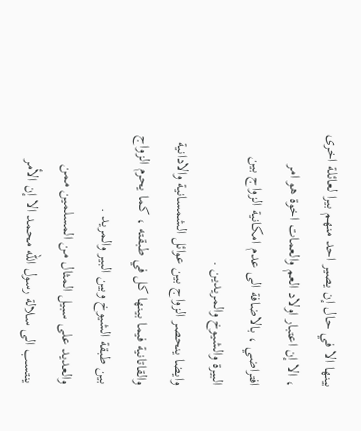بينها الا في حال إن يصير احد منهم بيرا لعائلة اخرى ، الا إن اعتبار اولاد العم والعمات اخوة هو امر افتراضي ، بالاضافة الى عدم امكانية الزواج بين البيرة والشيوخ والمريدين .
وايضا ينحصر الزواج بين عوائل الشمسانية والادانية والقاتانية فيما بينها كل في طبقته ، كما يحرم الزواج بين طبقة الشيوخ وبين البير والمريد .
والعديد على سبيل المثال من المسلمين ممن ينتسب الى سلالة رسول الله محمد الا إن الأمر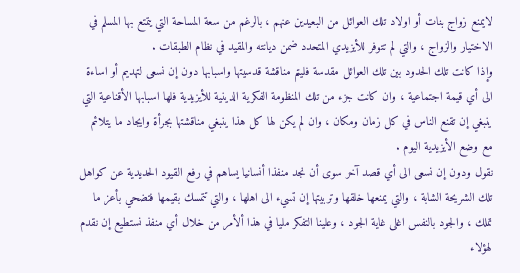لايمنع زواج بنات أو اولاد تلك العوائل من البعيدين عنهم ، بالرغم من سعة المساحة التي يتمتع بها المسلم في الاختيار والزواج ، والتي لم تتوفر للأيزيدي المتحدد ضمن ديانته والمقيد في نظام الطبقات .
وإذا كانت تلك الحدود بين تلك العوائل مقدسة فليتم مناقشة قدسيتها واسبابها دون إن نسعى لتهديم أو اساءة الى أي قيمة اجتماعية ، وان كانت جزء من تلك المنظومة الفكرية الدينية للأيزيدية فلها اسبابها الأقناعية التي ينبغي إن تقنع الناس في كل زمان ومكان ، وان لم يكن لها كل هذا ينبغي مناقشتها بجرأة وايجاد ما يتلائم مع وضع الأيزيدية اليوم .
نقول ودون إن نسعى الى أي قصد آخر سوى أن نجد منفذا أنسانيا يساهم في رفع القيود الحديدية عن كواهل تلك الشريحة الشابة ، والتي يمنعها خلقها وتربيتها إن تسيء الى اهلها ، والتي تتمسك بقيمها فتضحي بأعز ما تملك ، والجود بالنفس اغلى غاية الجود ، وعلينا التفكر مليا في هذا ألأمر من خلال أي منفذ نستطيع إن نقدم لهؤلاء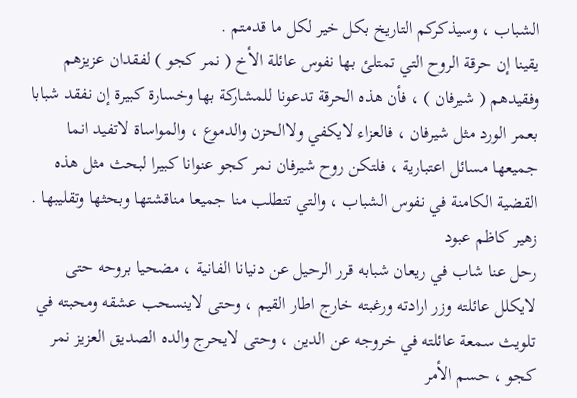الشباب ، وسيذكركم التاريخ بكل خير لكل ما قدمتم .
يقينا إن حرقة الروح التي تمتلئ بها نفوس عائلة الأخ ( نمر كجو ) لفقدان عزيزهم وفقيدهم ( شيرفان ) ، فأن هذه الحرقة تدعونا للمشاركة بها وخسارة كبيرة إن نفقد شبابا بعمر الورد مثل شيرفان ، فالعزاء لايكفي ولاالحزن والدموع ، والمواساة لاتفيد انما جميعها مسائل اعتبارية ، فلتكن روح شيرفان نمر كجو عنوانا كبيرا لبحث مثل هذه القضية الكامنة في نفوس الشباب ، والتي تتطلب منا جميعا مناقشتها وبحثها وتقليبها .
زهير كاظم عبود
رحل عنا شاب في ريعان شبابه قرر الرحيل عن دنيانا الفانية ، مضحيا بروحه حتى لايكلل عائلته وزر ارادته ورغبته خارج اطار القيم ، وحتى لاينسحب عشقه ومحبته في تلويث سمعة عائلته في خروجه عن الدين ، وحتى لايحرج والده الصديق العزيز نمر كجو ، حسم الأمر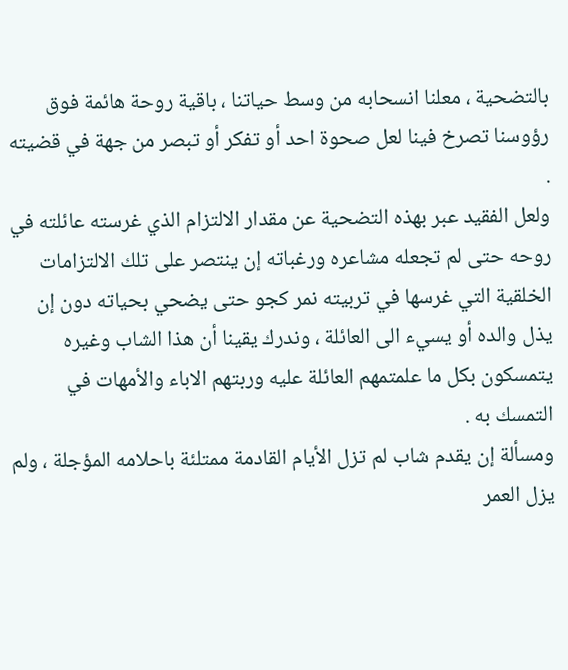بالتضحية ، معلنا انسحابه من وسط حياتنا ، باقية روحة هائمة فوق رؤوسنا تصرخ فينا لعل صحوة احد أو تفكر أو تبصر من جهة في قضيته .
ولعل الفقيد عبر بهذه التضحية عن مقدار الالتزام الذي غرسته عائلته في روحه حتى لم تجعله مشاعره ورغباته إن ينتصر على تلك الالتزامات الخلقية التي غرسها في تربيته نمر كجو حتى يضحي بحياته دون إن يذل والده أو يسيء الى العائلة ، وندرك يقينا أن هذا الشاب وغيره يتمسكون بكل ما علمتمهم العائلة عليه وربتهم الاباء والأمهات في التمسك به .
ومسألة إن يقدم شاب لم تزل الأيام القادمة ممتلئة باحلامه المؤجلة ، ولم يزل العمر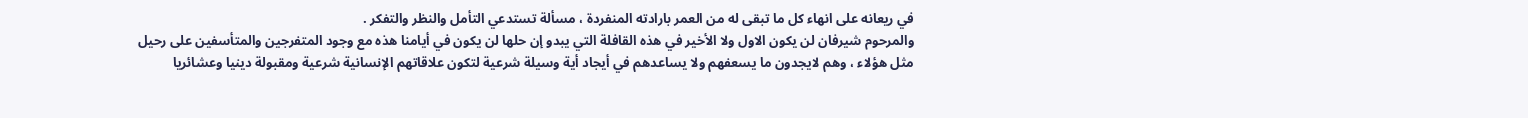في ريعانه على انهاء كل ما تبقى له من العمر بارادته المنفردة ، مسألة تستدعي التأمل والنظر والتفكر .
والمرحوم شيرفان لن يكون الاول ولا الأخير في هذه القافلة التي يبدو إن حلها لن يكون في أيامنا هذه مع وجود المتفرجين والمتأسفين على رحيل مثل هؤلاء ، وهم لايجدون ما يسعفهم ولا يساعدهم في أيجاد أية وسيلة شرعية لتكون علاقاتهم الإنسانية شرعية ومقبولة دينيا وعشائريا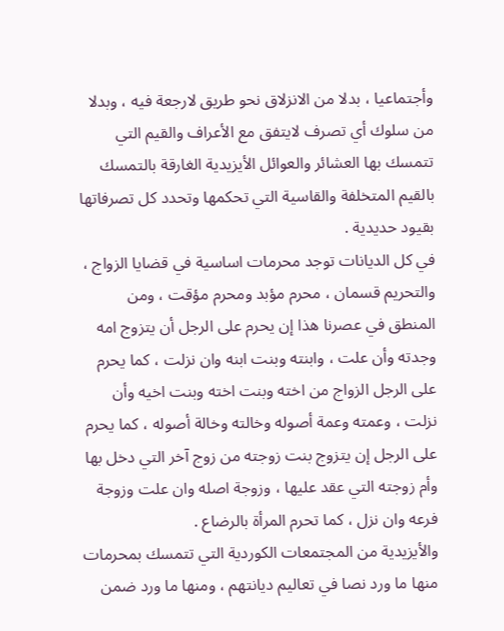وأجتماعيا ، بدلا من الانزلاق نحو طريق لارجعة فيه ، وبدلا من سلوك أي تصرف لايتفق مع الأعراف والقيم التي تتمسك بها العشائر والعوائل الأيزيدية الغارقة بالتمسك بالقيم المتخلفة والقاسية التي تحكمها وتحدد كل تصرفاتها بقيود حديدية .
في كل الديانات توجد محرمات اساسية في قضايا الزواج ، والتحريم قسمان ، محرم مؤبد ومحرم مؤقت ، ومن المنطق في عصرنا هذا إن يحرم على الرجل أن يتزوج امه وجدته وأن علت ، وابنته وبنت ابنه وان نزلت ، كما يحرم على الرجل الزواج من اخته وبنت اخته وبنت اخيه وأن نزلت ، وعمته وعمة أصوله وخالته وخالة أصوله ، كما يحرم على الرجل إن يتزوج بنت زوجته من زوج آخر التي دخل بها وأم زوجته التي عقد عليها ، وزوجة اصله وان علت وزوجة فرعه وان نزل ، كما تحرم المرأة بالرضاع .
والأيزيدية من المجتمعات الكوردية التي تتمسك بمحرمات منها ما ورد نصا في تعاليم ديانتهم ، ومنها ما ورد ضمن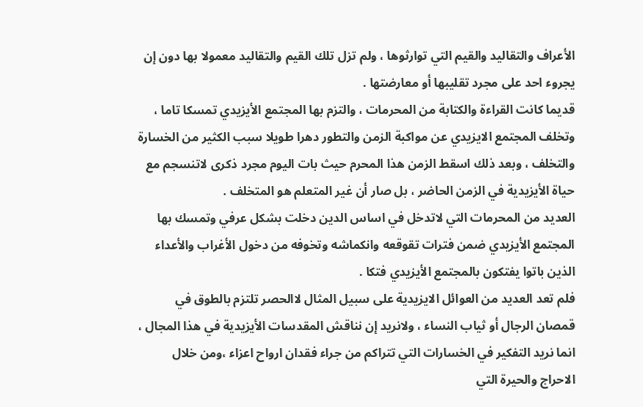الأعراف والتقاليد والقيم التي توارثوها ، ولم تزل تلك القيم والتقاليد معمولا بها دون إن يجروء احد على مجرد تقليبها أو معارضتها .
قديما كانت القراءة والكتابة من المحرمات ، والتزم بها المجتمع الأيزيدي تمسكا تاما ، وتخلف المجتمع الايزيدي عن مواكبة الزمن والتطور دهرا طويلا سبب الكثير من الخسارة والتخلف ، وبعد ذلك اسقط الزمن هذا المحرم حيث بات اليوم مجرد ذكرى لاتنسجم مع حياة الأيزيدية في الزمن الحاضر ، بل صار أن غير المتعلم هو المتخلف .
العديد من المحرمات التي لاتدخل في اساس الدين دخلت بشكل عرفي وتمسك بها المجتمع الأيزيدي ضمن فترات تقوقعه وانكماشه وتخوفه من دخول الأغراب والأعداء الذين باتوا يفتكون بالمجتمع الأيزيدي فتكا .
فلم تعد العديد من العوائل الايزيدية على سبيل المثال لاالحصر تلتزم بالطوق في قمصان الرجال أو ثياب النساء ، ولانريد إن نناقش المقدسات الأيزيدية في هذا المجال ، انما نريد التفكير في الخسارات التي تتراكم من جراء فقدان ارواح اعزاء ،ومن خلال الاحراج والحيرة التي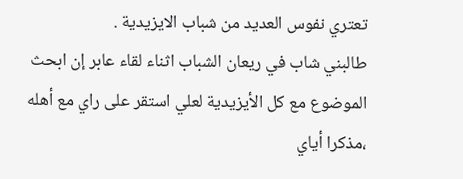تعتري نفوس العديد من شباب الايزيدية .
طالبني شاب في ريعان الشباب اثناء لقاء عابر إن ابحث الموضوع مع كل الأيزيدية لعلي استقر على راي مع أهله ،مذكرا أياي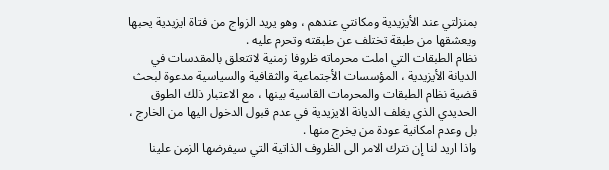بمنزلتي عند الأيزيدية ومكانتي عندهم ، وهو يريد الزواج من فتاة ايزيدية يحبها ويعشقها من طبقة تختلف عن طبقته وتحرم عليه .
نظام الطبقات التي املت محرماته ظروفا زمنية لاتتعلق بالمقدسات في الديانة الأيزيدية ، المؤسسات الأجتماعية والثقافية والسياسية مدعوة لبحث قضية نظام الطبقات والمحرمات القاسية بينها ، مع الاعتبار ذلك الطوق الحديدي الذي يغلف الديانة الايزيدية في عدم قبول الدخول اليها من الخارج ، بل وعدم امكانية عودة من يخرج منها .
واذا اريد لنا إن نترك الامر الى الظروف الذاتية التي سيفرضها الزمن علينا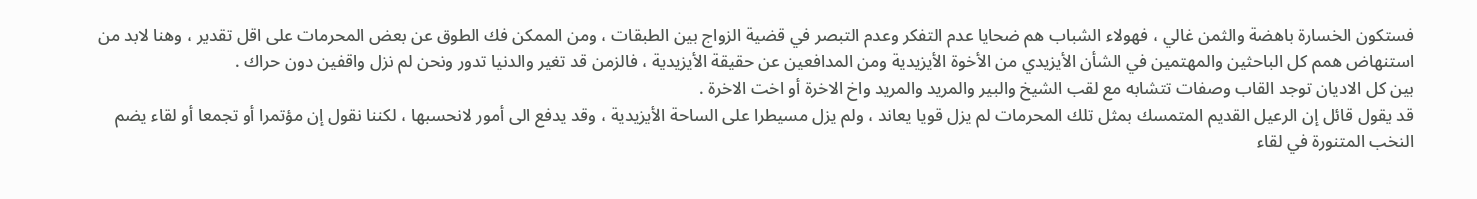فستكون الخسارة باهضة والثمن غالي ، فهولاء الشباب هم ضحايا عدم التفكر وعدم التبصر في قضية الزواج بين الطبقات ، ومن الممكن فك الطوق عن بعض المحرمات على اقل تقدير ، وهنا لابد من استنهاض همم كل الباحثين والمهتمين في الشأن الأيزيدي من الأخوة الأيزيدية ومن المدافعين عن حقيقة الأيزيدية ، فالزمن قد تغير والدنيا تدور ونحن لم نزل واقفين دون حراك .
بين كل الاديان توجد القاب وصفات تتشابه مع لقب الشيخ والبير والمريد والمريد واخ الاخرة أو اخت الاخرة .
قد يقول قائل إن الرعيل القديم المتمسك بمثل تلك المحرمات لم يزل قويا يعاند ، ولم يزل مسيطرا على الساحة الأيزيدية ، وقد يدفع الى أمور لانحسبها ، لكننا نقول إن مؤتمرا أو تجمعا أو لقاء يضم النخب المتنورة في لقاء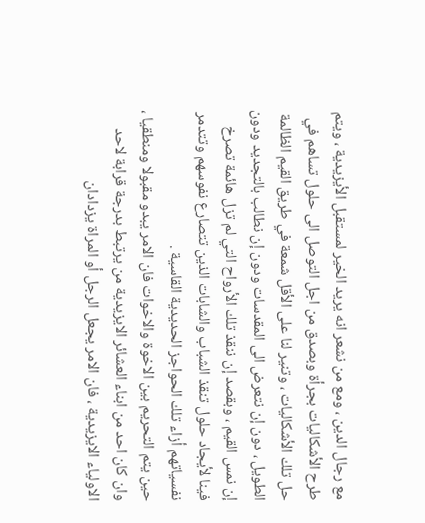مع رجال الدين ، ومع من نشعر انه يريد الخير لمستقبل الأيزيدية ، ويتم طرح الأشكاليات بجرأة وبصدق من اجل التوصل الى حلول تساهم في حل تلك الأشكاليات ، وتنير لنا على الأقل شمعة في طريق القيم الظالمة الطويل ، دون إن نتعرض الى المقدسات ودون إن نطالب بالتجديد ودون إن نمس القيم ، وبقصد إن ننقذ تلك الأرواح التي لم تزل هائمة تصرخ فينا لأيجاد حلول تنقذ الشباب والشابات الذين تتصارع نفوسهم وتتدمر نفسياتهم أزاء تلك الحواجز الحديدية القاسية .
حين يتم التحريم بين الاخوة والاخوات فان الامر يبدو مقبولا ومنطقيا ، وان كان احد من ابناء العشائر الايزيدية من يرتبط بدرجة قرابة لاحد الاولياء الايزيدية ، فان الامر يجعل الرجل أو المراة يزدادان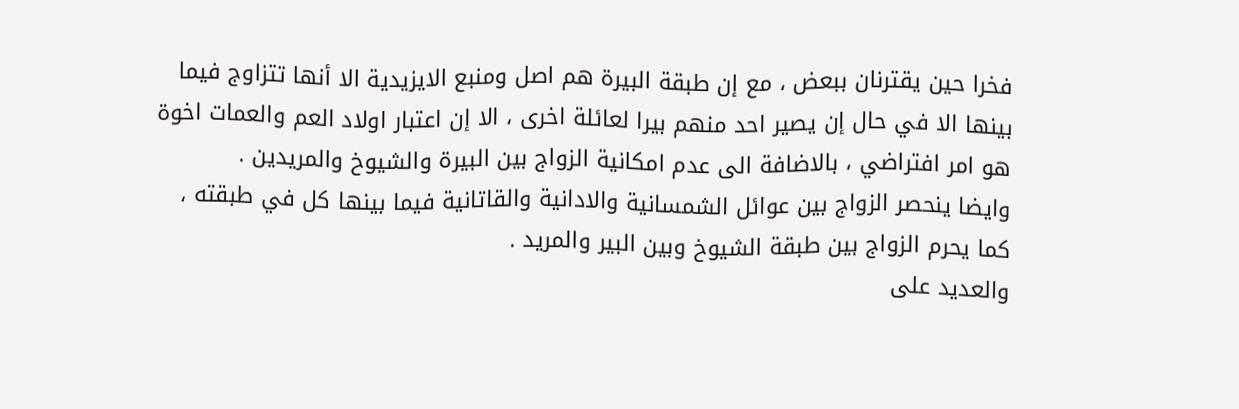فخرا حين يقترنان ببعض ، مع إن طبقة البيرة هم اصل ومنبع الايزيدية الا أنها تتزاوج فيما بينها الا في حال إن يصير احد منهم بيرا لعائلة اخرى ، الا إن اعتبار اولاد العم والعمات اخوة هو امر افتراضي ، بالاضافة الى عدم امكانية الزواج بين البيرة والشيوخ والمريدين .
وايضا ينحصر الزواج بين عوائل الشمسانية والادانية والقاتانية فيما بينها كل في طبقته ، كما يحرم الزواج بين طبقة الشيوخ وبين البير والمريد .
والعديد على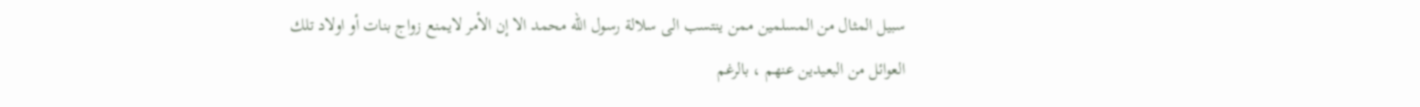سبيل المثال من المسلمين ممن ينتسب الى سلالة رسول الله محمد الا إن الأمر لايمنع زواج بنات أو اولاد تلك العوائل من البعيدين عنهم ، بالرغم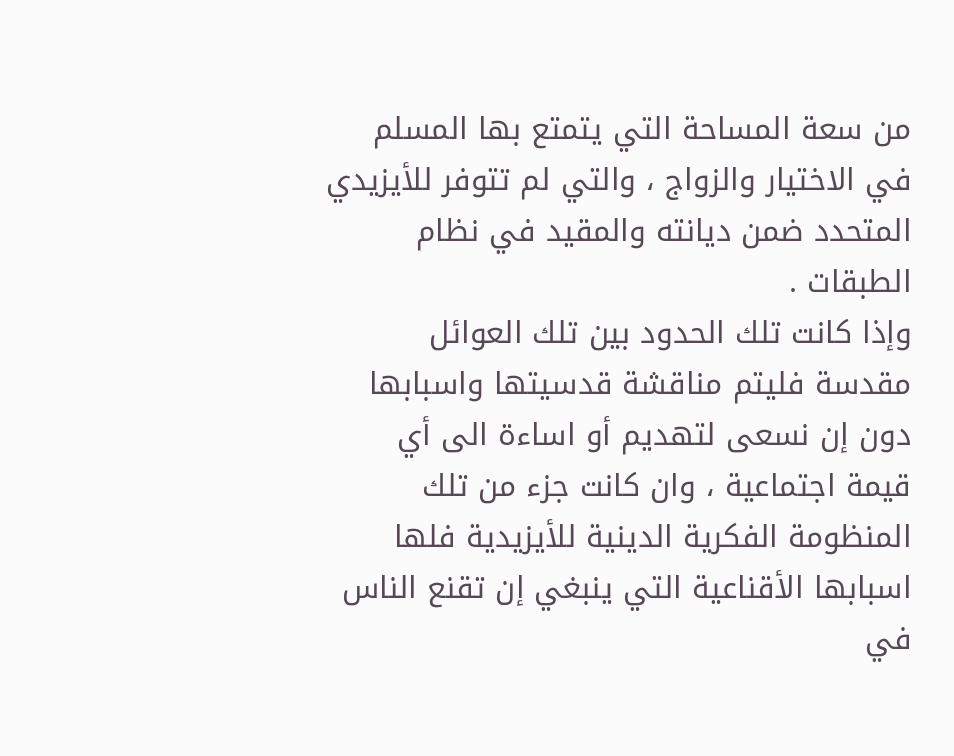من سعة المساحة التي يتمتع بها المسلم في الاختيار والزواج ، والتي لم تتوفر للأيزيدي المتحدد ضمن ديانته والمقيد في نظام الطبقات .
وإذا كانت تلك الحدود بين تلك العوائل مقدسة فليتم مناقشة قدسيتها واسبابها دون إن نسعى لتهديم أو اساءة الى أي قيمة اجتماعية ، وان كانت جزء من تلك المنظومة الفكرية الدينية للأيزيدية فلها اسبابها الأقناعية التي ينبغي إن تقنع الناس في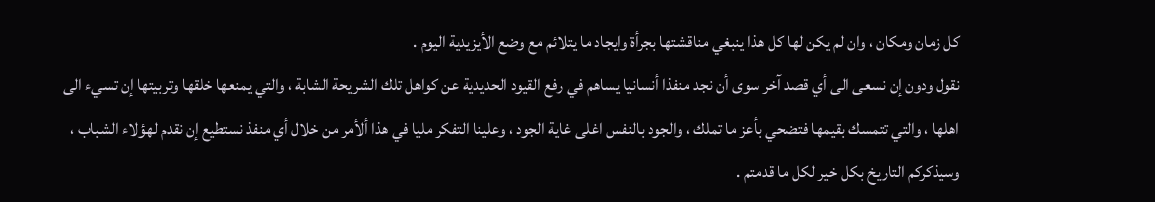كل زمان ومكان ، وان لم يكن لها كل هذا ينبغي مناقشتها بجرأة وايجاد ما يتلائم مع وضع الأيزيدية اليوم .
نقول ودون إن نسعى الى أي قصد آخر سوى أن نجد منفذا أنسانيا يساهم في رفع القيود الحديدية عن كواهل تلك الشريحة الشابة ، والتي يمنعها خلقها وتربيتها إن تسيء الى اهلها ، والتي تتمسك بقيمها فتضحي بأعز ما تملك ، والجود بالنفس اغلى غاية الجود ، وعلينا التفكر مليا في هذا ألأمر من خلال أي منفذ نستطيع إن نقدم لهؤلاء الشباب ، وسيذكركم التاريخ بكل خير لكل ما قدمتم .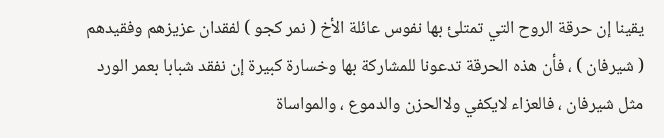يقينا إن حرقة الروح التي تمتلئ بها نفوس عائلة الأخ ( نمر كجو ) لفقدان عزيزهم وفقيدهم ( شيرفان ) ، فأن هذه الحرقة تدعونا للمشاركة بها وخسارة كبيرة إن نفقد شبابا بعمر الورد مثل شيرفان ، فالعزاء لايكفي ولاالحزن والدموع ، والمواساة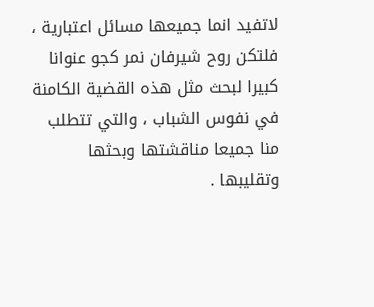لاتفيد انما جميعها مسائل اعتبارية ، فلتكن روح شيرفان نمر كجو عنوانا كبيرا لبحث مثل هذه القضية الكامنة في نفوس الشباب ، والتي تتطلب منا جميعا مناقشتها وبحثها وتقليبها .